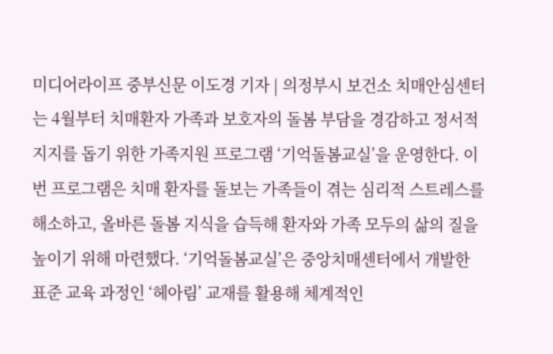미디어라이프 중부신문 이도경 기자 | 의정부시 보건소 치매안심센터는 4월부터 치매환자 가족과 보호자의 돌봄 부담을 경감하고 정서적 지지를 돕기 위한 가족지원 프로그램 ‘기억돌봄교실’을 운영한다. 이번 프로그램은 치매 환자를 돌보는 가족들이 겪는 심리적 스트레스를 해소하고, 올바른 돌봄 지식을 습득해 환자와 가족 모두의 삶의 질을 높이기 위해 마련했다. ‘기억돌봄교실’은 중앙치매센터에서 개발한 표준 교육 과정인 ‘헤아림’ 교재를 활용해 체계적인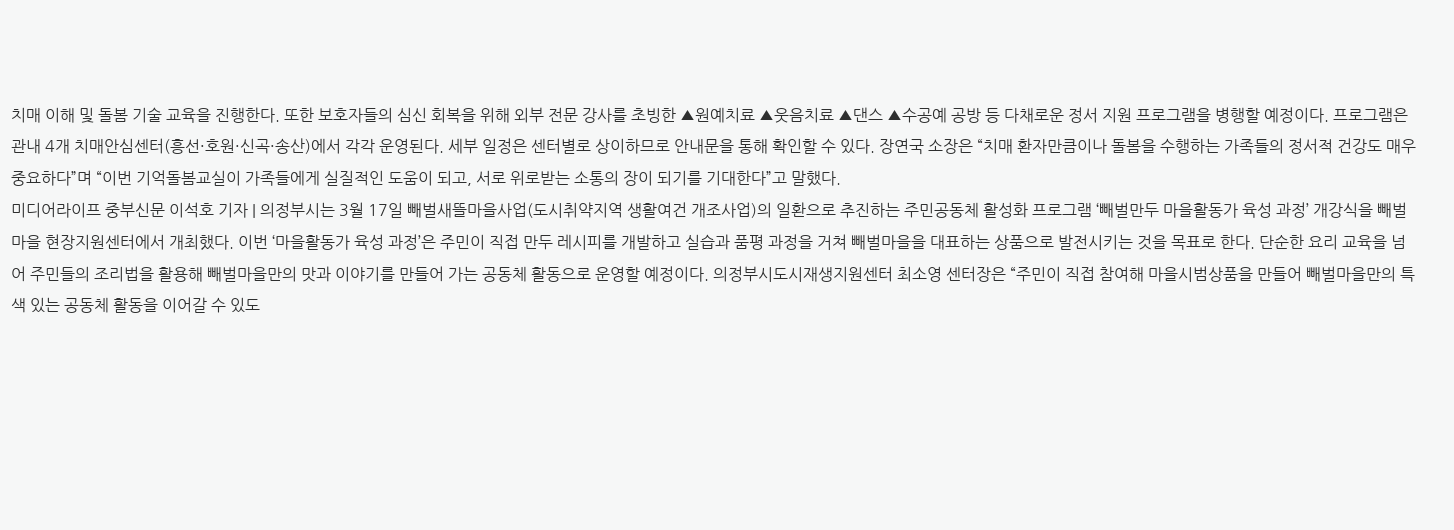치매 이해 및 돌봄 기술 교육을 진행한다. 또한 보호자들의 심신 회복을 위해 외부 전문 강사를 초빙한 ▲원예치료 ▲웃음치료 ▲댄스 ▲수공예 공방 등 다채로운 정서 지원 프로그램을 병행할 예정이다. 프로그램은 관내 4개 치매안심센터(흥선·호원·신곡·송산)에서 각각 운영된다. 세부 일정은 센터별로 상이하므로 안내문을 통해 확인할 수 있다. 장연국 소장은 “치매 환자만큼이나 돌봄을 수행하는 가족들의 정서적 건강도 매우 중요하다”며 “이번 기억돌봄교실이 가족들에게 실질적인 도움이 되고, 서로 위로받는 소통의 장이 되기를 기대한다”고 말했다.
미디어라이프 중부신문 이석호 기자 | 의정부시는 3월 17일 빼벌새뜰마을사업(도시취약지역 생활여건 개조사업)의 일환으로 추진하는 주민공동체 활성화 프로그램 ‘빼벌만두 마을활동가 육성 과정’ 개강식을 빼벌마을 현장지원센터에서 개최했다. 이번 ‘마을활동가 육성 과정’은 주민이 직접 만두 레시피를 개발하고 실습과 품평 과정을 거쳐 빼벌마을을 대표하는 상품으로 발전시키는 것을 목표로 한다. 단순한 요리 교육을 넘어 주민들의 조리법을 활용해 빼벌마을만의 맛과 이야기를 만들어 가는 공동체 활동으로 운영할 예정이다. 의정부시도시재생지원센터 최소영 센터장은 “주민이 직접 참여해 마을시범상품을 만들어 빼벌마을만의 특색 있는 공동체 활동을 이어갈 수 있도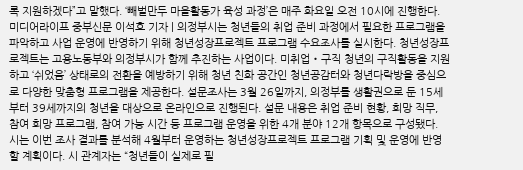록 지원하겠다”고 말했다. ‘빼벌만두 마을활동가 육성 과정’은 매주 화요일 오전 10시에 진행한다.
미디어라이프 중부신문 이석호 기자 | 의정부시는 청년들의 취업 준비 과정에서 필요한 프로그램을 파악하고 사업 운영에 반영하기 위해 청년성장프로젝트 프로그램 수요조사를 실시한다. 청년성장프로젝트는 고용노동부와 의정부시가 함께 추진하는 사업이다. 미취업‧구직 청년의 구직활동을 지원하고 ‘쉬었음’ 상태로의 전환을 예방하기 위해 청년 친화 공간인 청년공감터와 청년다락방을 중심으로 다양한 맞춤형 프로그램을 제공한다. 설문조사는 3월 26일까지, 의정부를 생활권으로 둔 15세부터 39세까지의 청년을 대상으로 온라인으로 진행된다. 설문 내용은 취업 준비 현황, 희망 직무, 참여 희망 프로그램, 참여 가능 시간 등 프로그램 운영을 위한 4개 분야 12개 항목으로 구성됐다. 시는 이번 조사 결과를 분석해 4월부터 운영하는 청년성장프로젝트 프로그램 기획 및 운영에 반영할 계획이다. 시 관계자는 “청년들이 실제로 필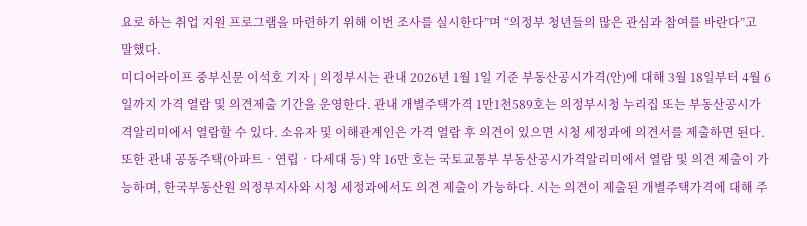요로 하는 취업 지원 프로그램을 마련하기 위해 이번 조사를 실시한다”며 “의정부 청년들의 많은 관심과 참여를 바란다”고 말했다.
미디어라이프 중부신문 이석호 기자 | 의정부시는 관내 2026년 1월 1일 기준 부동산공시가격(안)에 대해 3월 18일부터 4월 6일까지 가격 열람 및 의견제출 기간을 운영한다. 관내 개별주택가격 1만1천589호는 의정부시청 누리집 또는 부동산공시가격알리미에서 열람할 수 있다. 소유자 및 이해관계인은 가격 열람 후 의견이 있으면 시청 세정과에 의견서를 제출하면 된다. 또한 관내 공동주택(아파트‧연립‧다세대 등) 약 16만 호는 국토교통부 부동산공시가격알리미에서 열람 및 의견 제출이 가능하며, 한국부동산원 의정부지사와 시청 세정과에서도 의견 제출이 가능하다. 시는 의견이 제출된 개별주택가격에 대해 주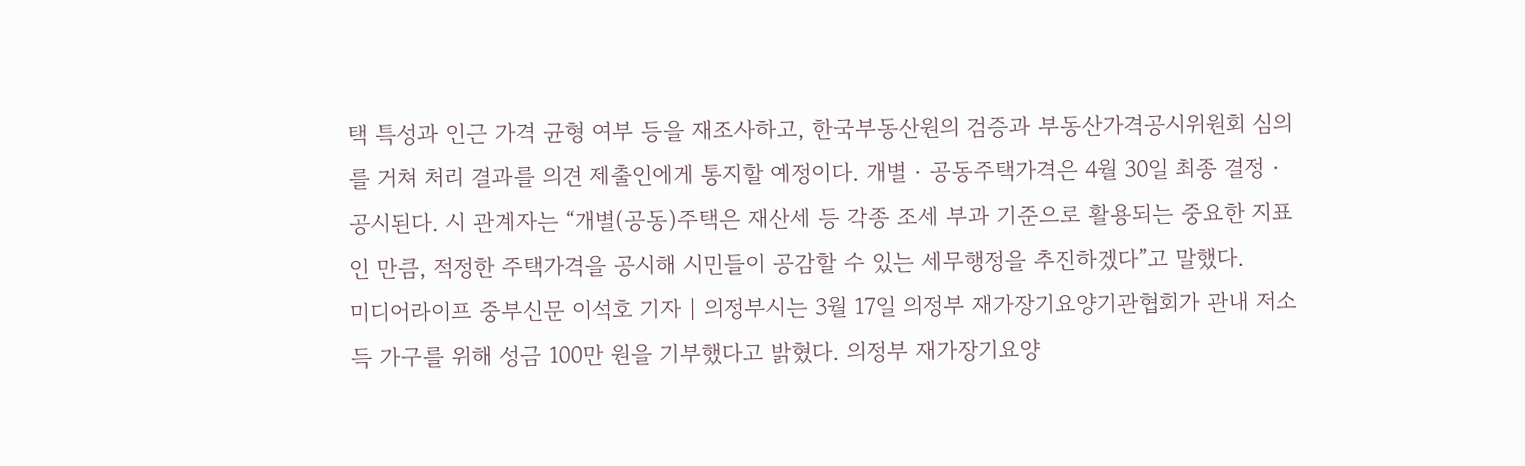택 특성과 인근 가격 균형 여부 등을 재조사하고, 한국부동산원의 검증과 부동산가격공시위원회 심의를 거쳐 처리 결과를 의견 제출인에게 통지할 예정이다. 개별‧공동주택가격은 4월 30일 최종 결정‧공시된다. 시 관계자는 “개별(공동)주택은 재산세 등 각종 조세 부과 기준으로 활용되는 중요한 지표인 만큼, 적정한 주택가격을 공시해 시민들이 공감할 수 있는 세무행정을 추진하겠다”고 말했다.
미디어라이프 중부신문 이석호 기자 | 의정부시는 3월 17일 의정부 재가장기요양기관협회가 관내 저소득 가구를 위해 성금 100만 원을 기부했다고 밝혔다. 의정부 재가장기요양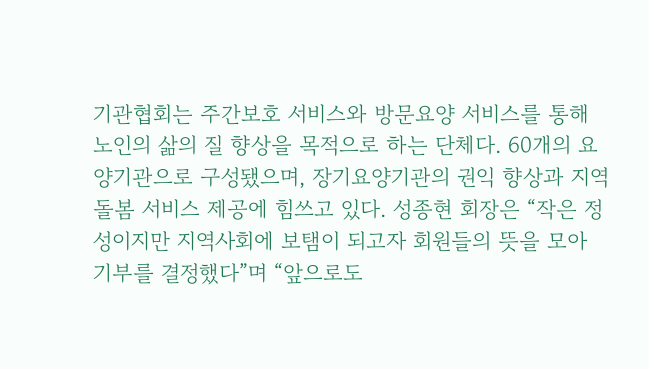기관협회는 주간보호 서비스와 방문요양 서비스를 통해 노인의 삶의 질 향상을 목적으로 하는 단체다. 60개의 요양기관으로 구성됐으며, 장기요양기관의 권익 향상과 지역 돌봄 서비스 제공에 힘쓰고 있다. 성종현 회장은 “작은 정성이지만 지역사회에 보탬이 되고자 회원들의 뜻을 모아 기부를 결정했다”며 “앞으로도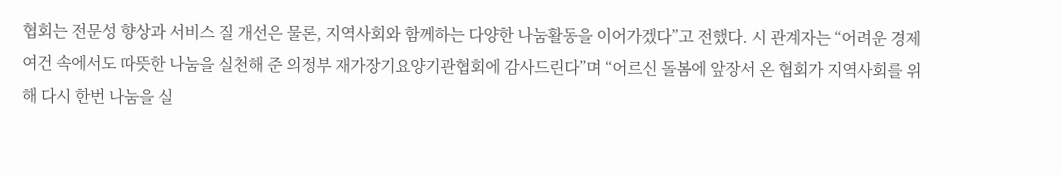협회는 전문성 향상과 서비스 질 개선은 물론, 지역사회와 함께하는 다양한 나눔활동을 이어가겠다”고 전했다. 시 관계자는 “어려운 경제 여건 속에서도 따뜻한 나눔을 실천해 준 의정부 재가장기요양기관협회에 감사드린다”며 “어르신 돌봄에 앞장서 온 협회가 지역사회를 위해 다시 한번 나눔을 실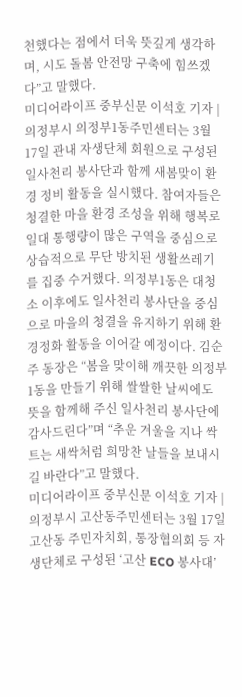천했다는 점에서 더욱 뜻깊게 생각하며, 시도 돌봄 안전망 구축에 힘쓰겠다”고 말했다.
미디어라이프 중부신문 이석호 기자 | 의정부시 의정부1동주민센터는 3월 17일 관내 자생단체 회원으로 구성된 일사천리 봉사단과 함께 새봄맞이 환경 정비 활동을 실시했다. 참여자들은 청결한 마을 환경 조성을 위해 행복로 일대 통행량이 많은 구역을 중심으로 상습적으로 무단 방치된 생활쓰레기를 집중 수거했다. 의정부1동은 대청소 이후에도 일사천리 봉사단을 중심으로 마을의 청결을 유지하기 위해 환경정화 활동을 이어갈 예정이다. 김순주 동장은 “봄을 맞이해 깨끗한 의정부1동을 만들기 위해 쌀쌀한 날씨에도 뜻을 함께해 주신 일사천리 봉사단에 감사드린다”며 “추운 겨울을 지나 싹트는 새싹처럼 희망찬 날들을 보내시길 바란다”고 말했다.
미디어라이프 중부신문 이석호 기자 | 의정부시 고산동주민센터는 3월 17일 고산동 주민자치회, 통장협의회 등 자생단체로 구성된 ‘고산 ECO 봉사대’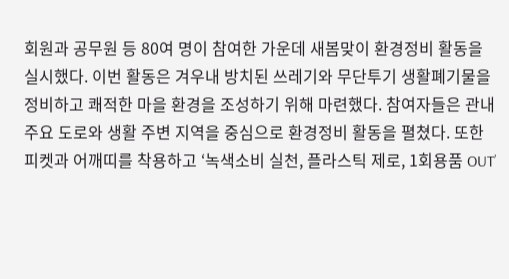회원과 공무원 등 80여 명이 참여한 가운데 새봄맞이 환경정비 활동을 실시했다. 이번 활동은 겨우내 방치된 쓰레기와 무단투기 생활폐기물을 정비하고 쾌적한 마을 환경을 조성하기 위해 마련했다. 참여자들은 관내 주요 도로와 생활 주변 지역을 중심으로 환경정비 활동을 펼쳤다. 또한 피켓과 어깨띠를 착용하고 ‘녹색소비 실천, 플라스틱 제로, 1회용품 OUT’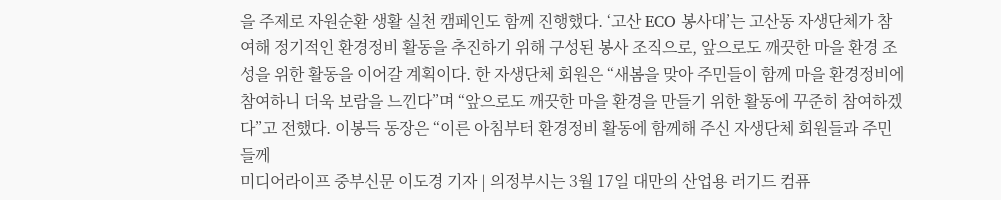을 주제로 자원순환 생활 실천 캠페인도 함께 진행했다. ‘고산 ECO 봉사대’는 고산동 자생단체가 참여해 정기적인 환경정비 활동을 추진하기 위해 구성된 봉사 조직으로, 앞으로도 깨끗한 마을 환경 조성을 위한 활동을 이어갈 계획이다. 한 자생단체 회원은 “새봄을 맞아 주민들이 함께 마을 환경정비에 참여하니 더욱 보람을 느낀다”며 “앞으로도 깨끗한 마을 환경을 만들기 위한 활동에 꾸준히 참여하겠다”고 전했다. 이봉득 동장은 “이른 아침부터 환경정비 활동에 함께해 주신 자생단체 회원들과 주민들께
미디어라이프 중부신문 이도경 기자 | 의정부시는 3월 17일 대만의 산업용 러기드 컴퓨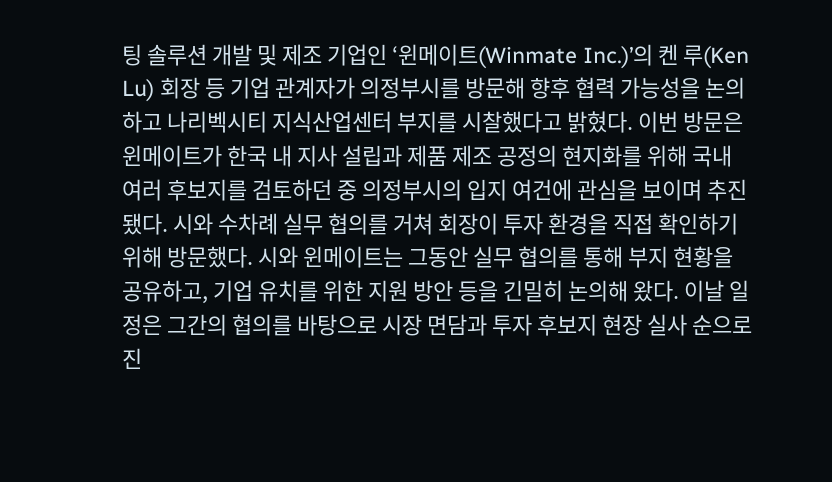팅 솔루션 개발 및 제조 기업인 ‘윈메이트(Winmate Inc.)’의 켄 루(Ken Lu) 회장 등 기업 관계자가 의정부시를 방문해 향후 협력 가능성을 논의하고 나리벡시티 지식산업센터 부지를 시찰했다고 밝혔다. 이번 방문은 윈메이트가 한국 내 지사 설립과 제품 제조 공정의 현지화를 위해 국내 여러 후보지를 검토하던 중 의정부시의 입지 여건에 관심을 보이며 추진됐다. 시와 수차례 실무 협의를 거쳐 회장이 투자 환경을 직접 확인하기 위해 방문했다. 시와 윈메이트는 그동안 실무 협의를 통해 부지 현황을 공유하고, 기업 유치를 위한 지원 방안 등을 긴밀히 논의해 왔다. 이날 일정은 그간의 협의를 바탕으로 시장 면담과 투자 후보지 현장 실사 순으로 진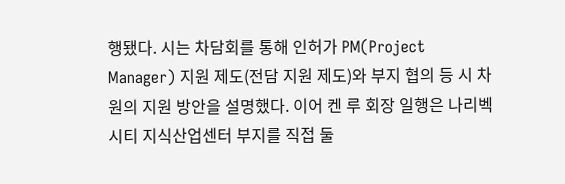행됐다. 시는 차담회를 통해 인허가 PM(Project Manager) 지원 제도(전담 지원 제도)와 부지 협의 등 시 차원의 지원 방안을 설명했다. 이어 켄 루 회장 일행은 나리벡시티 지식산업센터 부지를 직접 둘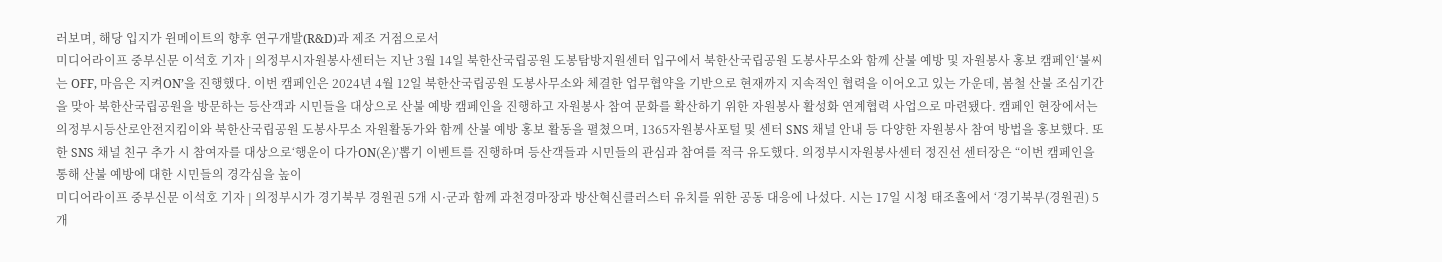러보며, 해당 입지가 윈메이트의 향후 연구개발(R&D)과 제조 거점으로서
미디어라이프 중부신문 이석호 기자 | 의정부시자원봉사센터는 지난 3월 14일 북한산국립공원 도봉탐방지원센터 입구에서 북한산국립공원 도봉사무소와 함께 산불 예방 및 자원봉사 홍보 캠페인‘불씨는 OFF, 마음은 지켜ON’을 진행했다. 이번 캠페인은 2024년 4월 12일 북한산국립공원 도봉사무소와 체결한 업무협약을 기반으로 현재까지 지속적인 협력을 이어오고 있는 가운데, 봄철 산불 조심기간을 맞아 북한산국립공원을 방문하는 등산객과 시민들을 대상으로 산불 예방 캠페인을 진행하고 자원봉사 참여 문화를 확산하기 위한 자원봉사 활성화 연계협력 사업으로 마련됐다. 캠페인 현장에서는 의정부시등산로안전지킴이와 북한산국립공원 도봉사무소 자원활동가와 함께 산불 예방 홍보 활동을 펼쳤으며, 1365자원봉사포털 및 센터 SNS 채널 안내 등 다양한 자원봉사 참여 방법을 홍보했다. 또한 SNS 채널 친구 추가 시 참여자를 대상으로‘행운이 다가ON(온)’뽑기 이벤트를 진행하며 등산객들과 시민들의 관심과 참여를 적극 유도했다. 의정부시자원봉사센터 정진선 센터장은 “이번 캠페인을 통해 산불 예방에 대한 시민들의 경각심을 높이
미디어라이프 중부신문 이석호 기자 | 의정부시가 경기북부 경원권 5개 시·군과 함께 과천경마장과 방산혁신클러스터 유치를 위한 공동 대응에 나섰다. 시는 17일 시청 태조홀에서 ‘경기북부(경원권) 5개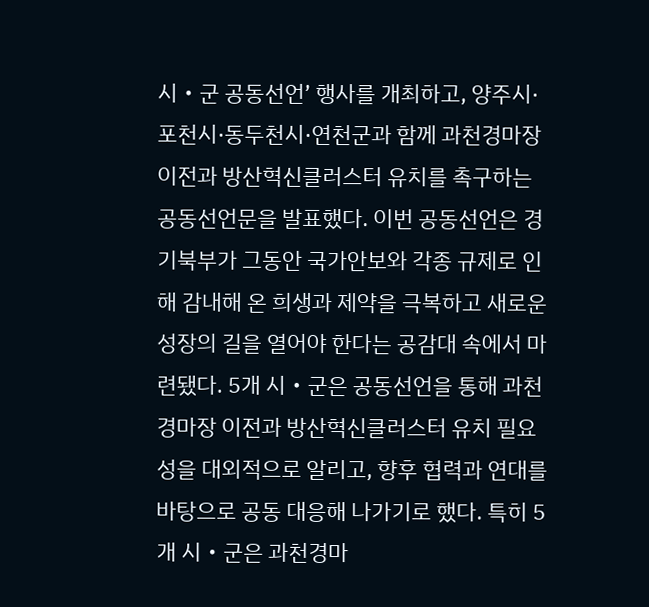시‧군 공동선언’ 행사를 개최하고, 양주시·포천시·동두천시·연천군과 함께 과천경마장 이전과 방산혁신클러스터 유치를 촉구하는 공동선언문을 발표했다. 이번 공동선언은 경기북부가 그동안 국가안보와 각종 규제로 인해 감내해 온 희생과 제약을 극복하고 새로운 성장의 길을 열어야 한다는 공감대 속에서 마련됐다. 5개 시‧군은 공동선언을 통해 과천경마장 이전과 방산혁신클러스터 유치 필요성을 대외적으로 알리고, 향후 협력과 연대를 바탕으로 공동 대응해 나가기로 했다. 특히 5개 시‧군은 과천경마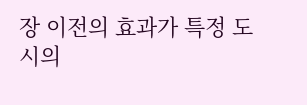장 이전의 효과가 특정 도시의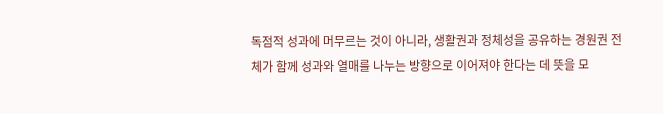독점적 성과에 머무르는 것이 아니라, 생활권과 정체성을 공유하는 경원권 전체가 함께 성과와 열매를 나누는 방향으로 이어져야 한다는 데 뜻을 모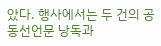았다. 행사에서는 두 건의 공동선언문 낭독과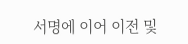서명에 이어 이전 및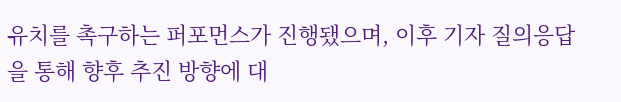유치를 촉구하는 퍼포먼스가 진행됐으며, 이후 기자 질의응답을 통해 향후 추진 방향에 대